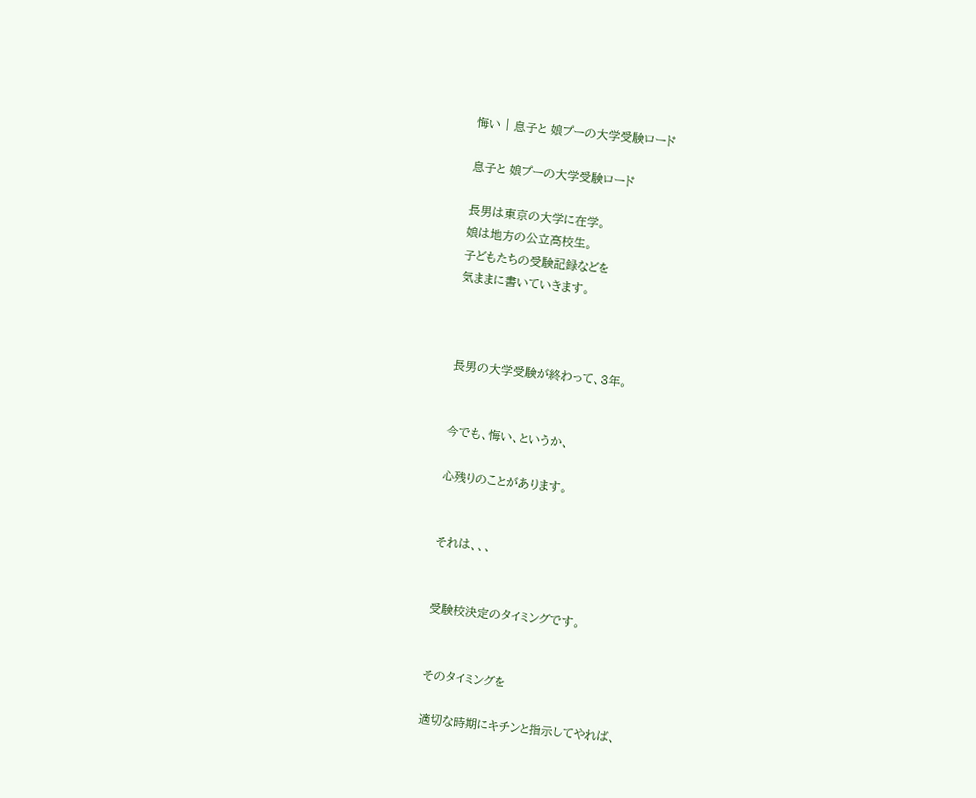悔い | 息子と 娘プーの大学受験ロード

息子と 娘プーの大学受験ロード

長男は東京の大学に在学。
娘は地方の公立高校生。
子どもたちの受験記録などを
気ままに書いていきます。



長男の大学受験が終わって、3年。


今でも、悔い、というか、

心残りのことがあります。


それは、、、


受験校決定のタイミングです。


そのタイミングを

適切な時期にキチンと指示してやれば、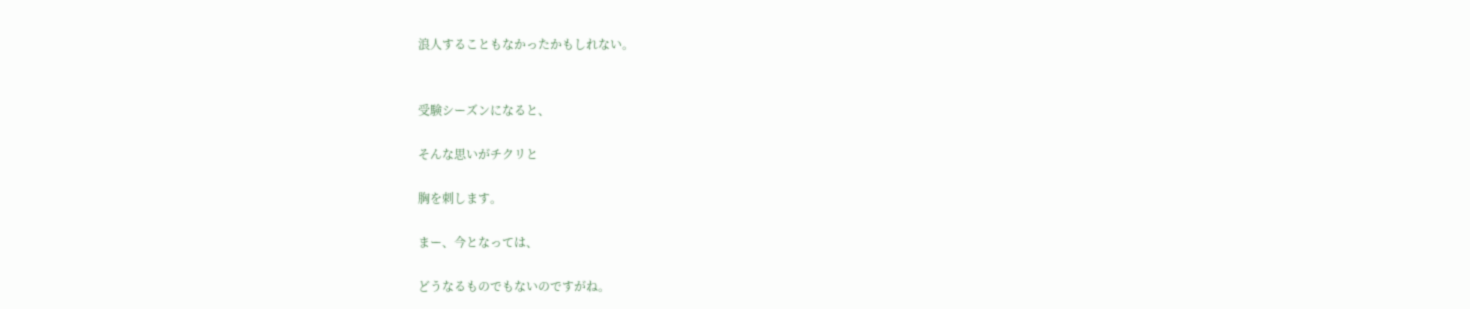浪人することもなかったかもしれない。


受験シーズンになると、

そんな思いがチクリと

胸を刺します。

まー、今となっては、

どうなるものでもないのですがね。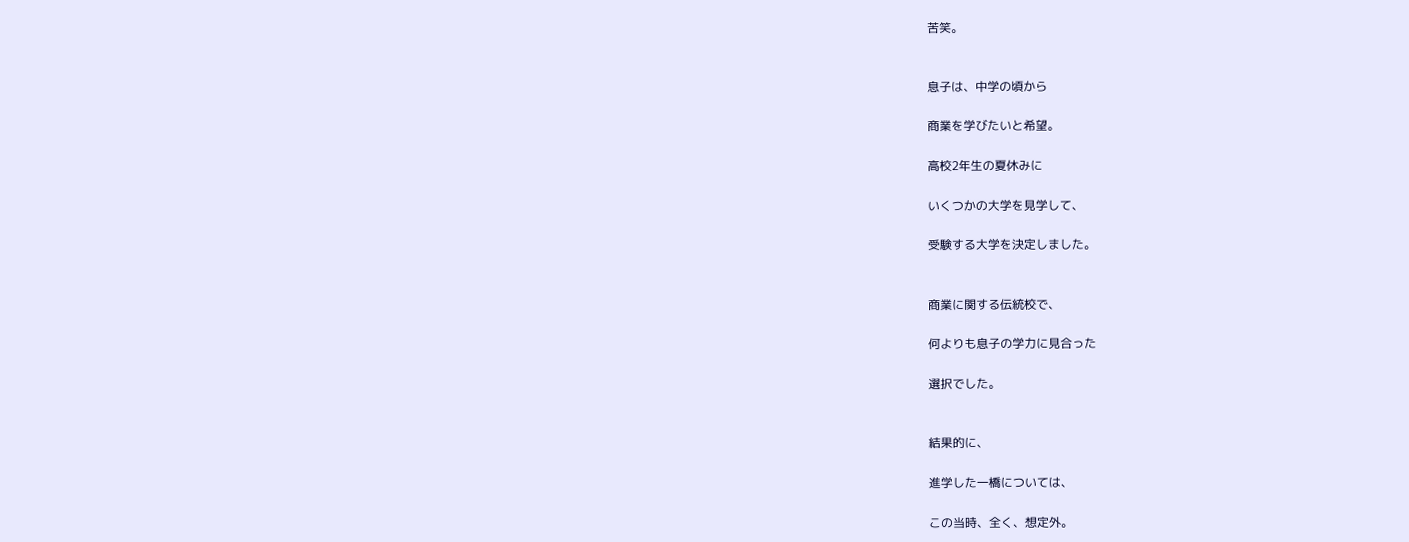苦笑。


息子は、中学の頃から

商業を学びたいと希望。

高校2年生の夏休みに

いくつかの大学を見学して、

受験する大学を決定しました。


商業に関する伝統校で、

何よりも息子の学力に見合った

選択でした。


結果的に、

進学した一橋については、

この当時、全く、想定外。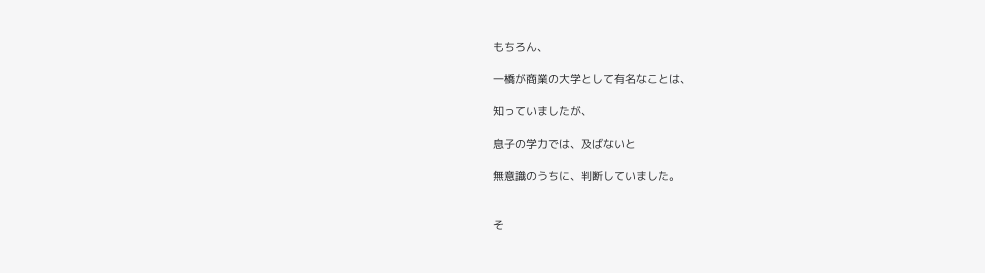もちろん、

一橋が商業の大学として有名なことは、

知っていましたが、

息子の学力では、及ばないと

無意識のうちに、判断していました。


そ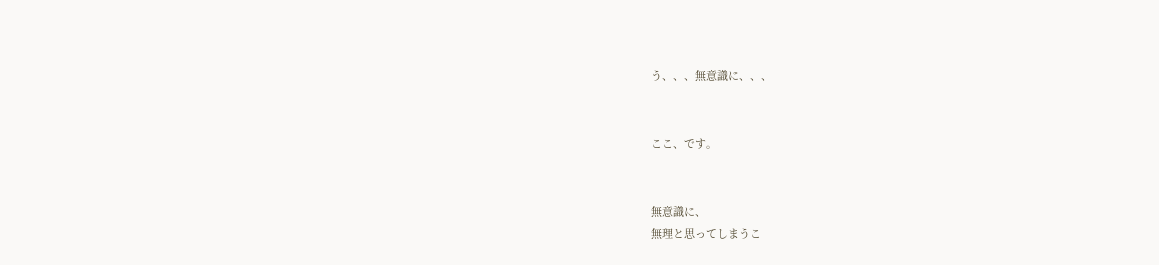う、、、無意識に、、、


ここ、です。


無意識に、
無理と思ってしまうこ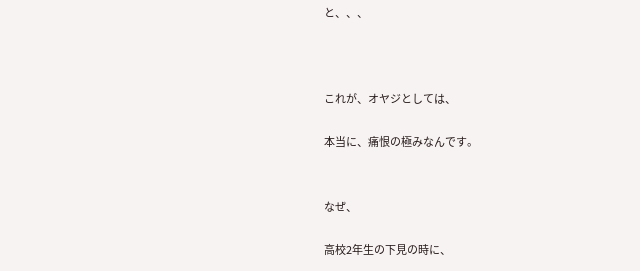と、、、



これが、オヤジとしては、

本当に、痛恨の極みなんです。


なぜ、

高校2年生の下見の時に、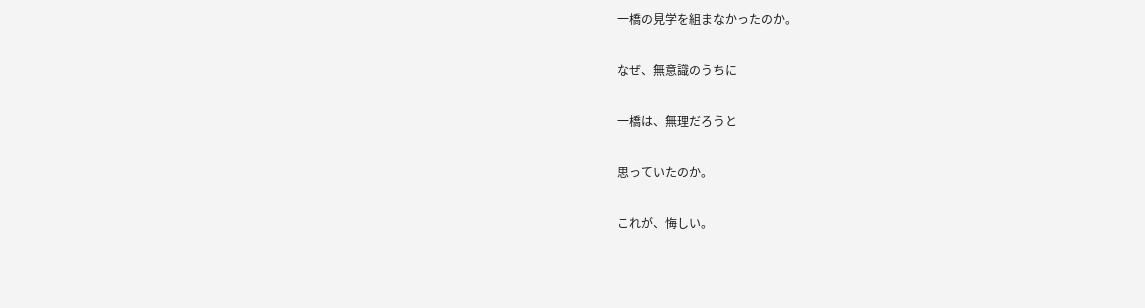一橋の見学を組まなかったのか。

なぜ、無意識のうちに

一橋は、無理だろうと

思っていたのか。

これが、悔しい。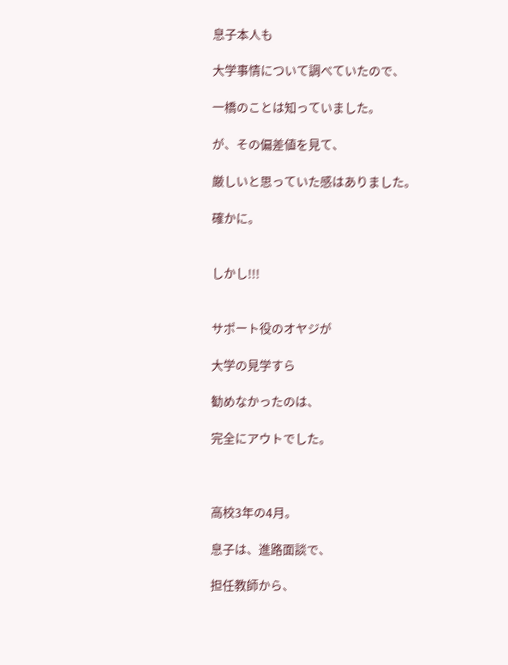息子本人も

大学事情について調べていたので、

一橋のことは知っていました。

が、その偏差値を見て、

厳しいと思っていた感はありました。

確かに。


しかし!!!


サポート役のオヤジが

大学の見学すら

勧めなかったのは、

完全にアウトでした。



高校3年の4月。

息子は、進路面談で、

担任教師から、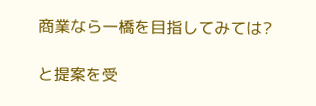商業なら一橋を目指してみては?

と提案を受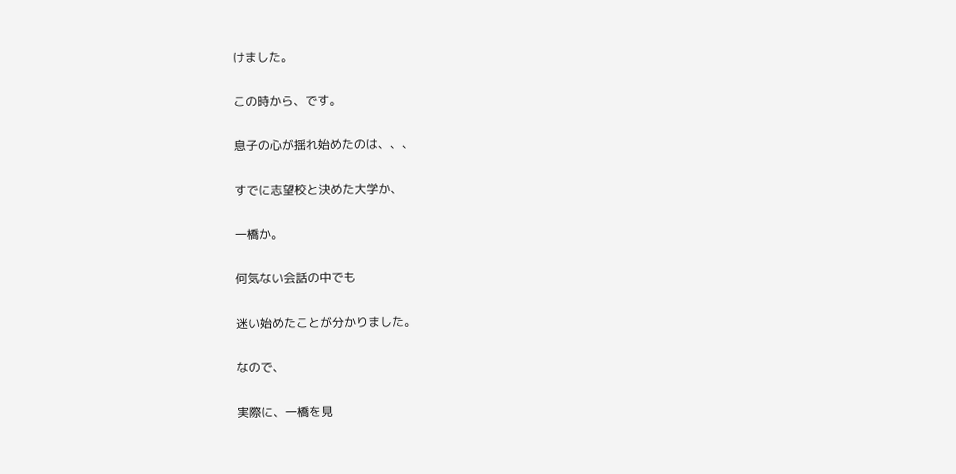けました。

この時から、です。

息子の心が揺れ始めたのは、、、

すでに志望校と決めた大学か、

一橋か。

何気ない会話の中でも

迷い始めたことが分かりました。

なので、

実際に、一橋を見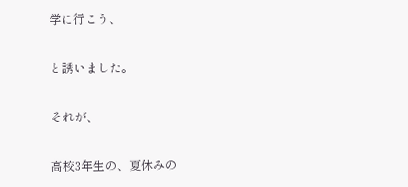学に行こう、

と誘いました。

それが、

高校3年生の、夏休みの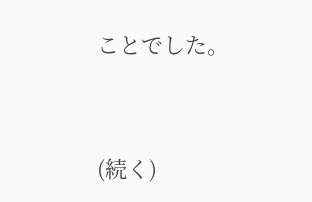ことでした。


(続く)